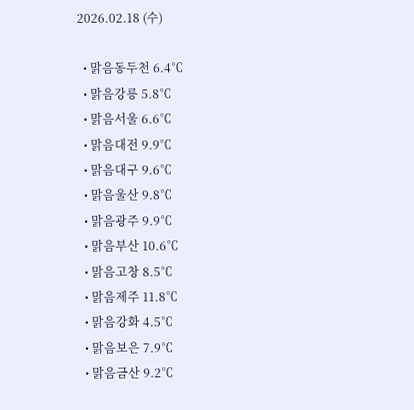2026.02.18 (수)

  • 맑음동두천 6.4℃
  • 맑음강릉 5.8℃
  • 맑음서울 6.6℃
  • 맑음대전 9.9℃
  • 맑음대구 9.6℃
  • 맑음울산 9.8℃
  • 맑음광주 9.9℃
  • 맑음부산 10.6℃
  • 맑음고창 8.5℃
  • 맑음제주 11.8℃
  • 맑음강화 4.5℃
  • 맑음보은 7.9℃
  • 맑음금산 9.2℃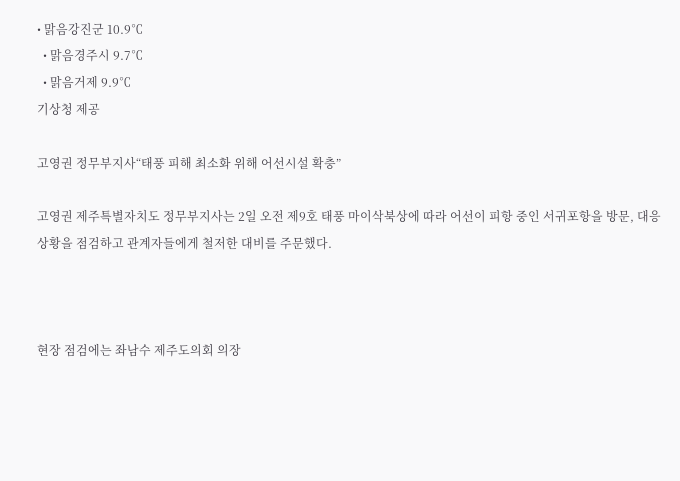• 맑음강진군 10.9℃
  • 맑음경주시 9.7℃
  • 맑음거제 9.9℃
기상청 제공

고영권 정무부지사“태풍 피해 최소화 위해 어선시설 확충”

고영권 제주특별자치도 정무부지사는 2일 오전 제9호 태풍 마이삭북상에 따라 어선이 피항 중인 서귀포항을 방문, 대응 상황을 점검하고 관계자들에게 철저한 대비를 주문했다.



현장 점검에는 좌남수 제주도의회 의장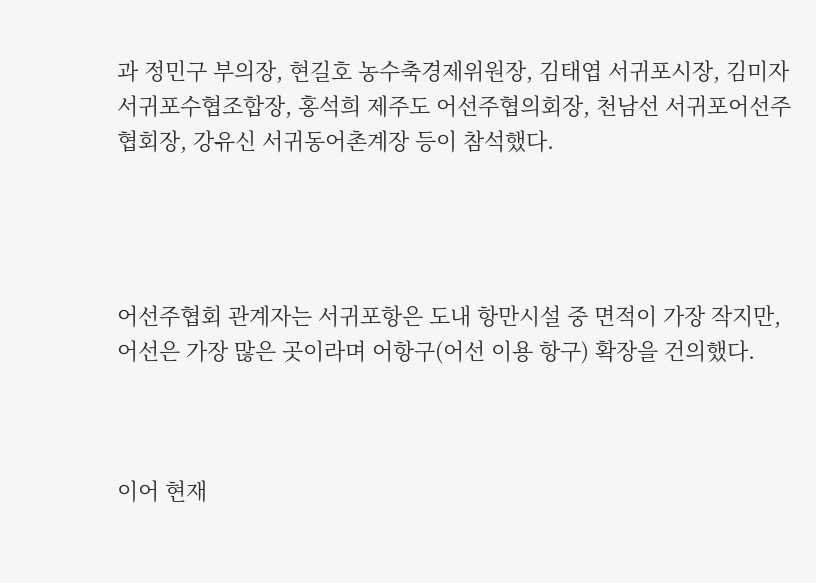과 정민구 부의장, 현길호 농수축경제위원장, 김태엽 서귀포시장, 김미자 서귀포수협조합장, 홍석희 제주도 어선주협의회장, 천남선 서귀포어선주협회장, 강유신 서귀동어촌계장 등이 참석했다.




어선주협회 관계자는 서귀포항은 도내 항만시설 중 면적이 가장 작지만, 어선은 가장 많은 곳이라며 어항구(어선 이용 항구) 확장을 건의했다.



이어 현재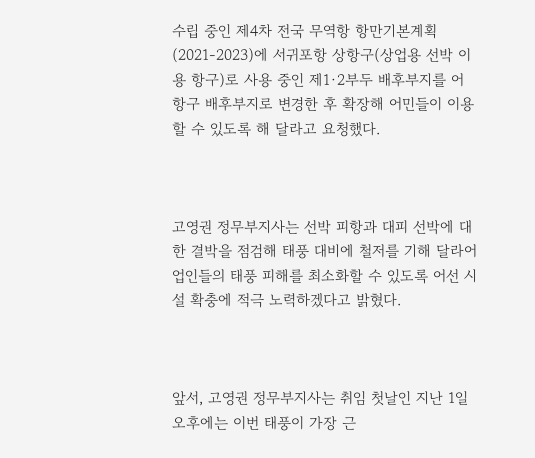수립 중인 제4차 전국 무역항 항만기본계획(2021-2023)에 서귀포항 상항구(상업용 선박 이용 항구)로 사용 중인 제1·2부두 배후부지를 어항구 배후부지로 변경한 후 확장해 어민들이 이용할 수 있도록 해 달라고 요청했다.



고영권 정무부지사는 선박 피항과 대피 선박에 대한 결박을 점검해 태풍 대비에 철저를 기해 달라어업인들의 태풍 피해를 최소화할 수 있도록 어선 시설 확충에 적극 노력하겠다고 밝혔다.



앞서, 고영권 정무부지사는 취임 첫날인 지난 1일 오후에는 이번 태풍이 가장 근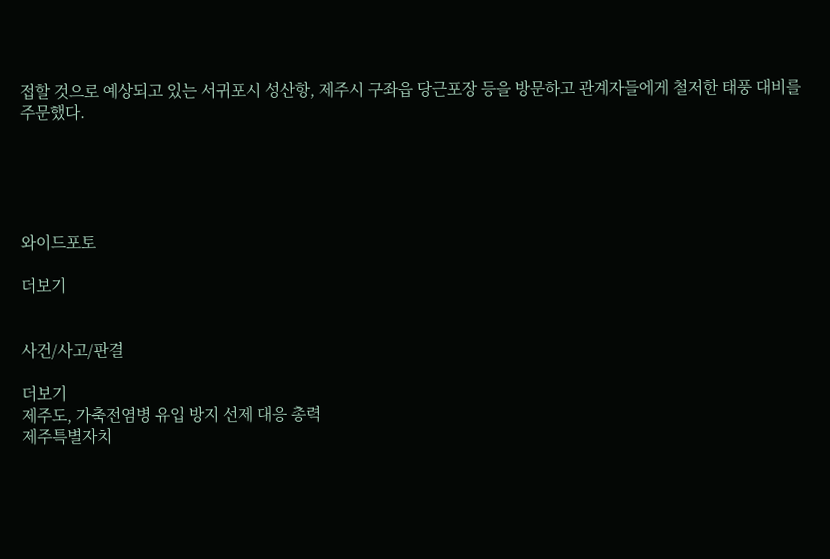접할 것으로 예상되고 있는 서귀포시 성산항, 제주시 구좌읍 당근포장 등을 방문하고 관계자들에게 철저한 태풍 대비를 주문했다.





와이드포토

더보기


사건/사고/판결

더보기
제주도, 가축전염병 유입 방지 선제 대응 총력
제주특별자치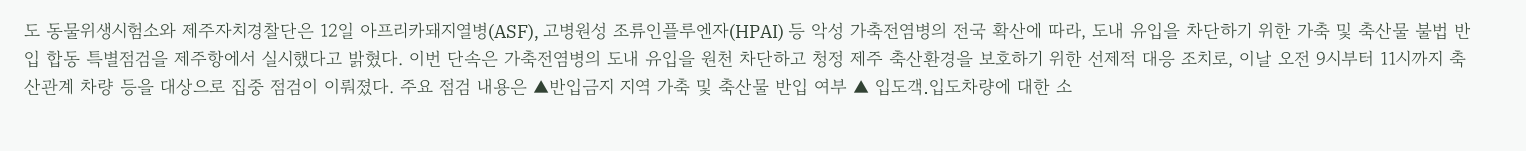도 동물위생시험소와 제주자치경찰단은 12일 아프리카돼지열병(ASF), 고병원성 조류인플루엔자(HPAI) 등 악성 가축전염병의 전국 확산에 따라, 도내 유입을 차단하기 위한 가축 및 축산물 불법 반입 합동 특별점검을 제주항에서 실시했다고 밝혔다. 이번 단속은 가축전염병의 도내 유입을 원천 차단하고 청정 제주 축산환경을 보호하기 위한 선제적 대응 조치로, 이날 오전 9시부터 11시까지 축산관계 차량 등을 대상으로 집중 점검이 이뤄졌다. 주요 점검 내용은 ▲반입금지 지역 가축 및 축산물 반입 여부 ▲ 입도객․입도차량에 대한 소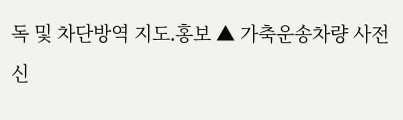독 및 차단방역 지도․홍보 ▲ 가축운송차량 사전신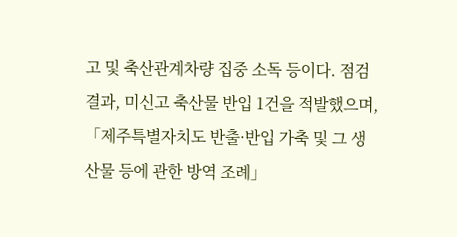고 및 축산관계차량 집중 소독 등이다. 점검 결과, 미신고 축산물 반입 1건을 적발했으며, 「제주특별자치도 반출·반입 가축 및 그 생산물 등에 관한 방역 조례」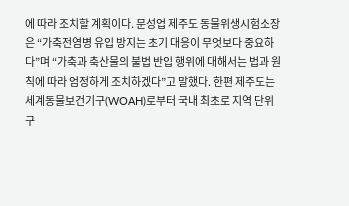에 따라 조치할 계획이다. 문성업 제주도 동물위생시험소장은 “가축전염병 유입 방지는 초기 대응이 무엇보다 중요하다”며 “가축과 축산물의 불법 반입 행위에 대해서는 법과 원칙에 따라 엄정하게 조치하겠다”고 말했다. 한편 제주도는 세계동물보건기구(WOAH)로부터 국내 최초로 지역 단위 구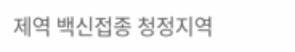제역 백신접종 청정지역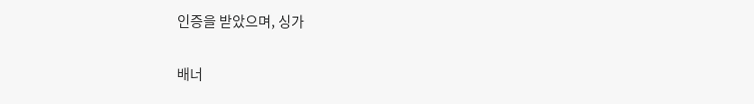인증을 받았으며, 싱가

배너